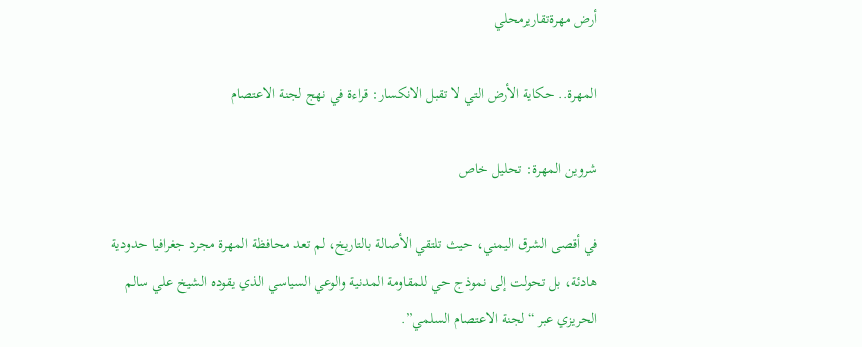أرض مهرةتقاريرمحلي

المهرة.. حكاية الأرض التي لا تقبل الانكسار: قراءة في نهج لجنة الاعتصام

شروين المهرة: تحليل خاص

في أقصى الشرق اليمني، حيث تلتقي الأصالة بالتاريخ، لم تعد محافظة المهرة مجرد جغرافيا حدودية هادئة، بل تحولت إلى نموذج حي للمقاومة المدنية والوعي السياسي الذي يقوده الشيخ علي سالم الحريزي عبر “لجنة الاعتصام السلمي”.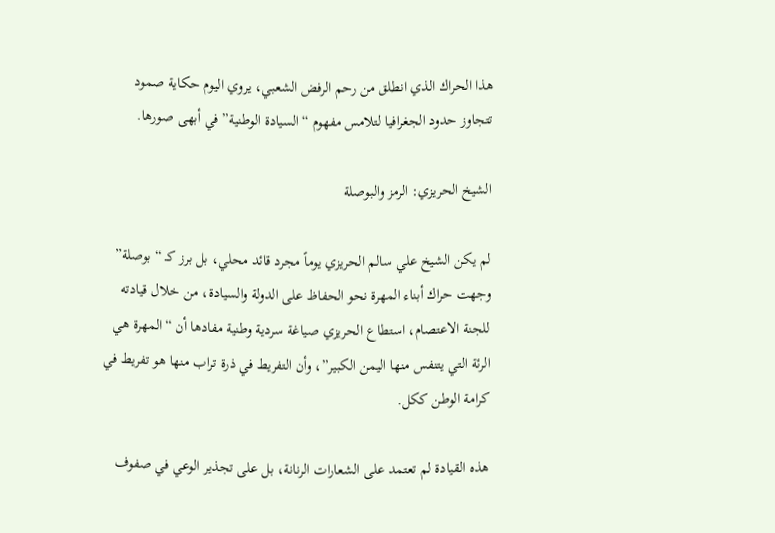هذا الحراك الذي انطلق من رحم الرفض الشعبي، يروي اليوم حكاية صمود تتجاوز حدود الجغرافيا لتلامس مفهوم “السيادة الوطنية” في أبهى صورها.

الشيخ الحريزي: الرمز والبوصلة

لم يكن الشيخ علي سالم الحريزي يوماً مجرد قائد محلي، بل برز كـ “بوصلة” وجهت حراك أبناء المهرة نحو الحفاظ على الدولة والسيادة، من خلال قيادته للجنة الاعتصام، استطاع الحريزي صياغة سردية وطنية مفادها أن “المهرة هي الرئة التي يتنفس منها اليمن الكبير”، وأن التفريط في ذرة تراب منها هو تفريط في كرامة الوطن ككل.

هذه القيادة لم تعتمد على الشعارات الرنانة، بل على تجذير الوعي في صفوف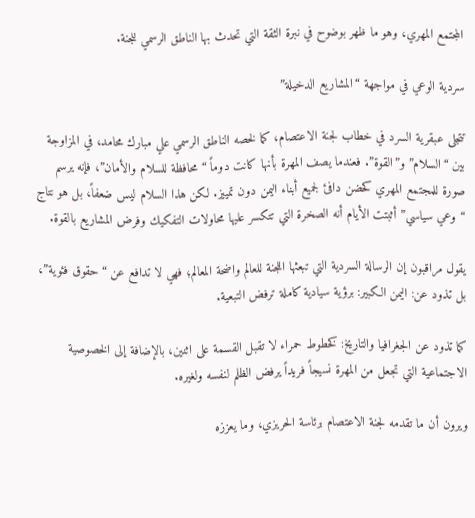المجتمع المهري، وهو ما ظهر بوضوح في نبرة الثقة التي تحدث بها الناطق الرسمي للجنة.

سردية الوعي في مواجهة “المشاريع الدخيلة”

تتجلى عبقرية السرد في خطاب لجنة الاعتصام، كما لخصه الناطق الرسمي علي مبارك محامد، في المزاوجة بين “السلام” و”القوة”. فعندما يصف المهرة بأنها كانت دوماً “محافظة للسلام والأمان”، فإنه يرسم صورة للمجتمع المهري كحضن دافئ لجميع أبناء اليمن دون تمييز. لكن هذا السلام ليس ضعفاً، بل هو نتاج “وعي سياسي” أثبتت الأيام أنه الصخرة التي تتكسر عليها محاولات التفكيك وفرض المشاريع بالقوة.

يقول مراقبون إن الرسالة السردية التي تبعثها اللجنة للعالم واضحة المعالم؛ فهي لا تدافع عن “حقوق فئوية”، بل تذود عن: اليمن الكبير: برؤية سيادية كاملة ترفض التبعية.

كما تذود عن الجغرافيا والتاريخ: كخطوط حمراء لا تقبل القسمة على اثنين، بالإضافة إلى الخصوصية الاجتماعية التي تجعل من المهرة نسيجاً فريداً يرفض الظلم لنفسه ولغيره.

ويرون أن ما تقدمه لجنة الاعتصام برئاسة الحريزي، وما يعززه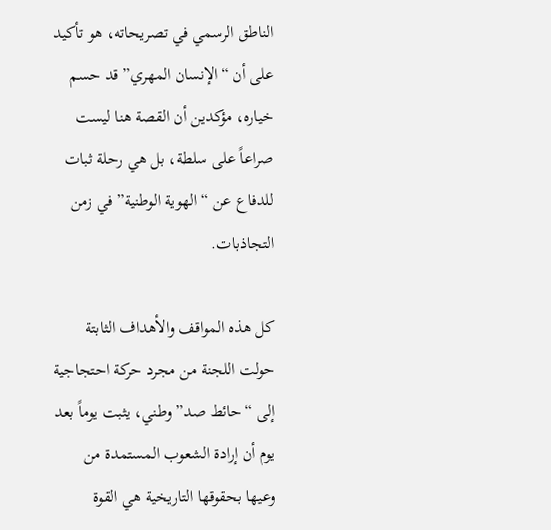الناطق الرسمي في تصريحاته، هو تأكيد على أن “الإنسان المهري” قد حسم خياره، مؤكدين أن القصة هنا ليست صراعاً على سلطة، بل هي رحلة ثبات للدفاع عن “الهوية الوطنية” في زمن التجاذبات.

كل هذه المواقف والأهداف الثابتة حولت اللجنة من مجرد حركة احتجاجية إلى “حائط صد” وطني، يثبت يوماً بعد يوم أن إرادة الشعوب المستمدة من وعيها بحقوقها التاريخية هي القوة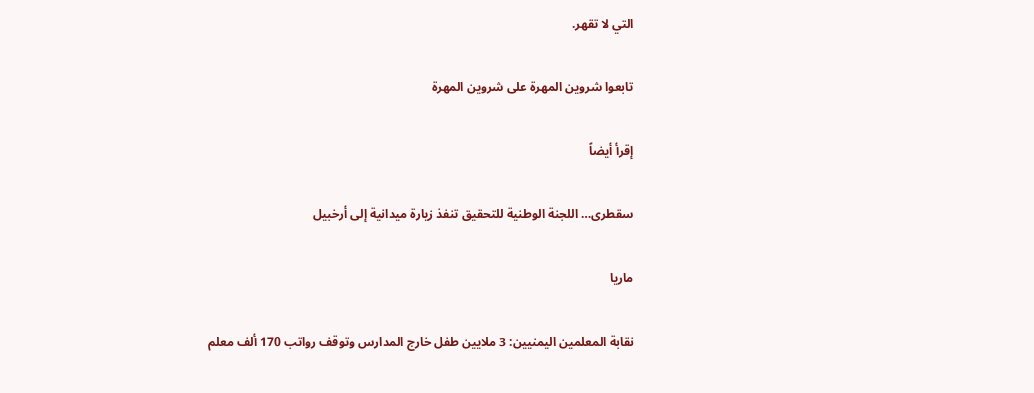التي لا تقهر.

تابعوا شروين المهرة على شروين المهرة

إقرأ أيضاً

سقطرى… اللجنة الوطنية للتحقيق تنفذ زيارة ميدانية إلى أرخبيل

ماريا

نقابة المعلمين اليمنيين: 3 ملايين طفل خارج المدارس وتوقف رواتب 170 ألف معلم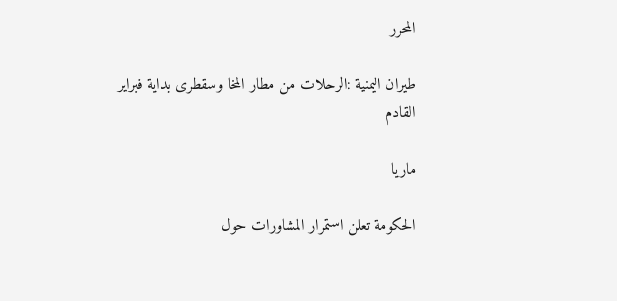المحرر

طيران اليمنية :الرحلات من مطار المخا وسقطرى بداية فبراير القادم

ماريا

الحكومة تعلن استمرار المشاورات حول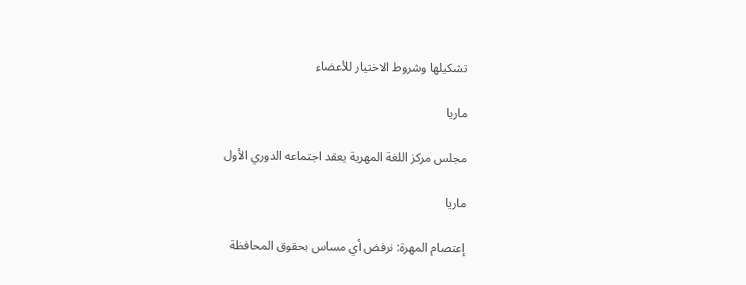تشكيلها وشروط الاختيار للأعضاء

ماريا

مجلس مركز اللغة المهرية يعقد اجتماعه الدوري الأول

ماريا

إعتصام المهرة: نرفض أي مساس بحقوق المحافظة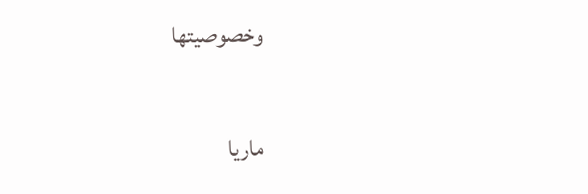وخصوصيتها

ماريا